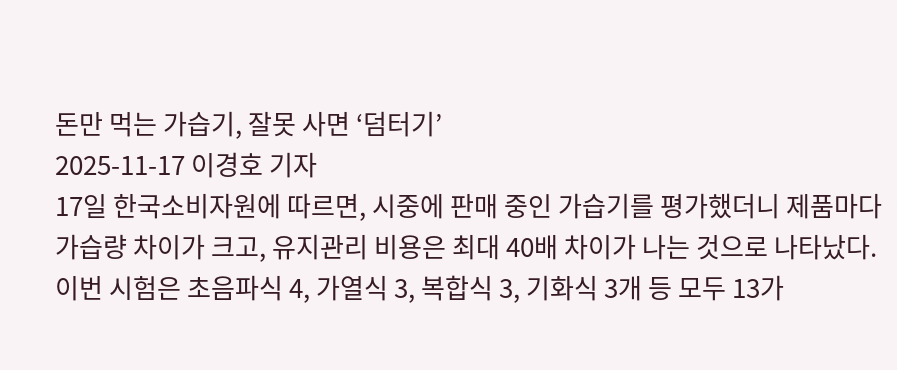돈만 먹는 가습기, 잘못 사면 ‘덤터기’
2025-11-17 이경호 기자
17일 한국소비자원에 따르면, 시중에 판매 중인 가습기를 평가했더니 제품마다 가습량 차이가 크고, 유지관리 비용은 최대 40배 차이가 나는 것으로 나타났다.
이번 시험은 초음파식 4, 가열식 3, 복합식 3, 기화식 3개 등 모두 13가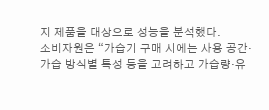지 제품을 대상으로 성능을 분석했다.
소비자원은 “가습기 구매 시에는 사용 공간·가습 방식별 특성 등을 고려하고 가습량·유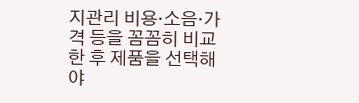지관리 비용·소음·가격 등을 꼼꼼히 비교한 후 제품을 선택해야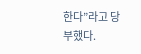한다”라고 당부했다.